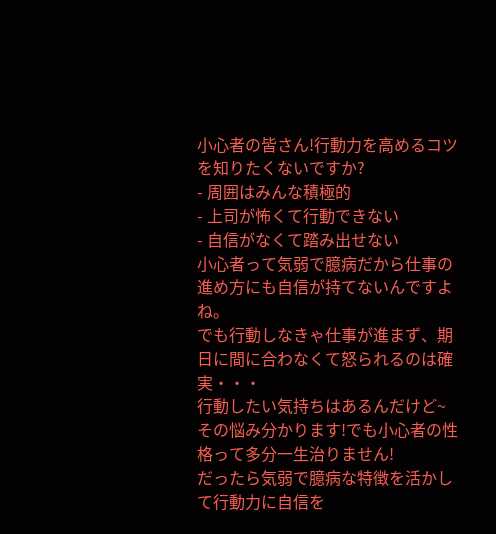小心者の皆さん!行動力を高めるコツを知りたくないですか?
- 周囲はみんな積極的
- 上司が怖くて行動できない
- 自信がなくて踏み出せない
小心者って気弱で臆病だから仕事の進め方にも自信が持てないんですよね。
でも行動しなきゃ仕事が進まず、期日に間に合わなくて怒られるのは確実・・・
行動したい気持ちはあるんだけど~
その悩み分かります!でも小心者の性格って多分一生治りません!
だったら気弱で臆病な特徴を活かして行動力に自信を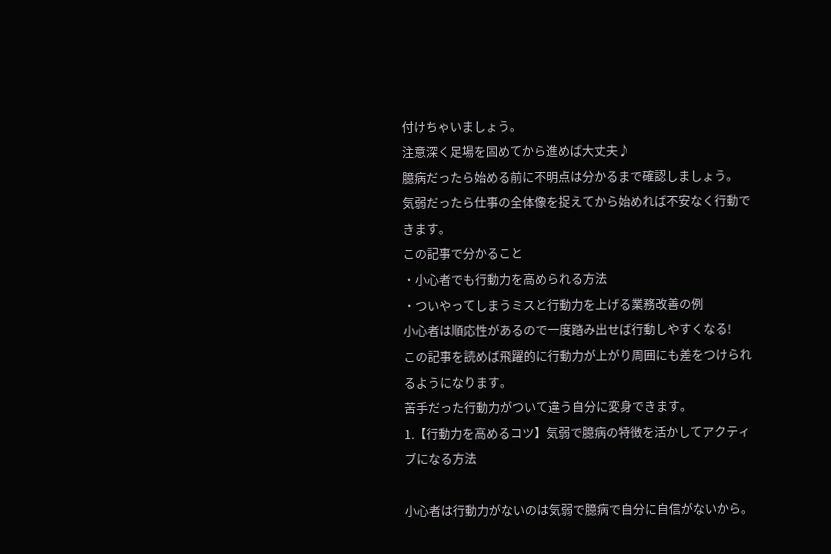付けちゃいましょう。
注意深く足場を固めてから進めば大丈夫♪
臆病だったら始める前に不明点は分かるまで確認しましょう。
気弱だったら仕事の全体像を捉えてから始めれば不安なく行動できます。
この記事で分かること
・小心者でも行動力を高められる方法
・ついやってしまうミスと行動力を上げる業務改善の例
小心者は順応性があるので一度踏み出せば行動しやすくなる!
この記事を読めば飛躍的に行動力が上がり周囲にも差をつけられるようになります。
苦手だった行動力がついて違う自分に変身できます。
1.【行動力を高めるコツ】気弱で臆病の特徴を活かしてアクティブになる方法

小心者は行動力がないのは気弱で臆病で自分に自信がないから。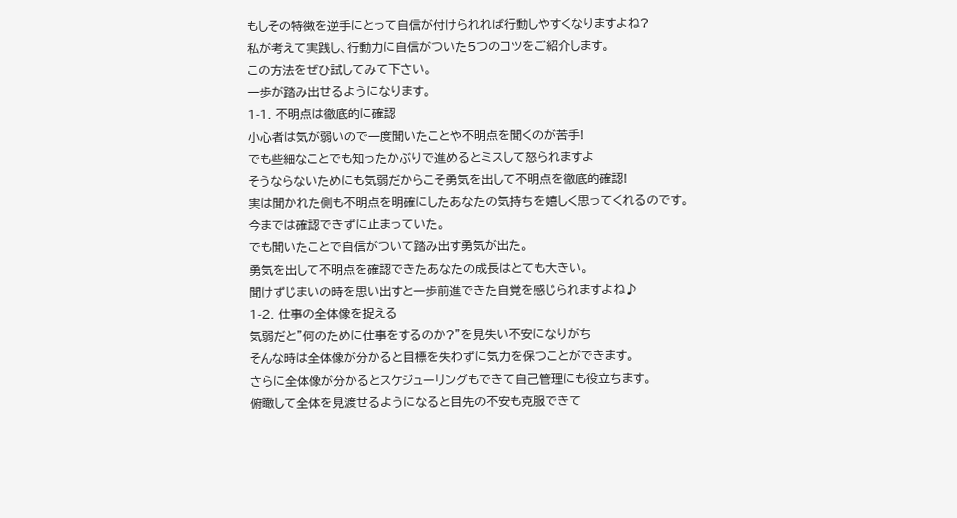もしその特徴を逆手にとって自信が付けられれば行動しやすくなりますよね?
私が考えて実践し、行動力に自信がついた5つのコツをご紹介します。
この方法をぜひ試してみて下さい。
一歩が踏み出せるようになります。
1-1. 不明点は徹底的に確認
小心者は気が弱いので一度聞いたことや不明点を聞くのが苦手!
でも些細なことでも知ったかぶりで進めるとミスして怒られますよ
そうならないためにも気弱だからこそ勇気を出して不明点を徹底的確認!
実は聞かれた側も不明点を明確にしたあなたの気持ちを嬉しく思ってくれるのです。
今までは確認できずに止まっていた。
でも聞いたことで自信がついて踏み出す勇気が出た。
勇気を出して不明点を確認できたあなたの成長はとても大きい。
聞けずじまいの時を思い出すと一歩前進できた自覚を感じられますよね♪
1-2. 仕事の全体像を捉える
気弱だと”何のために仕事をするのか?”を見失い不安になりがち
そんな時は全体像が分かると目標を失わずに気力を保つことができます。
さらに全体像が分かるとスケジューリングもできて自己管理にも役立ちます。
俯瞰して全体を見渡せるようになると目先の不安も克服できて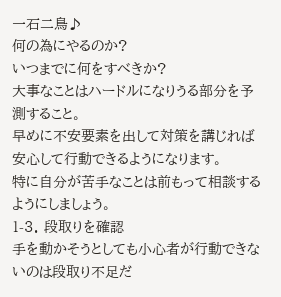一石二鳥♪
何の為にやるのか?
いつまでに何をすべきか?
大事なことはハードルになりうる部分を予測すること。
早めに不安要素を出して対策を講じれば安心して行動できるようになります。
特に自分が苦手なことは前もって相談するようにしましょう。
1-3. 段取りを確認
手を動かそうとしても小心者が行動できないのは段取り不足だ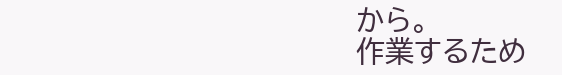から。
作業するため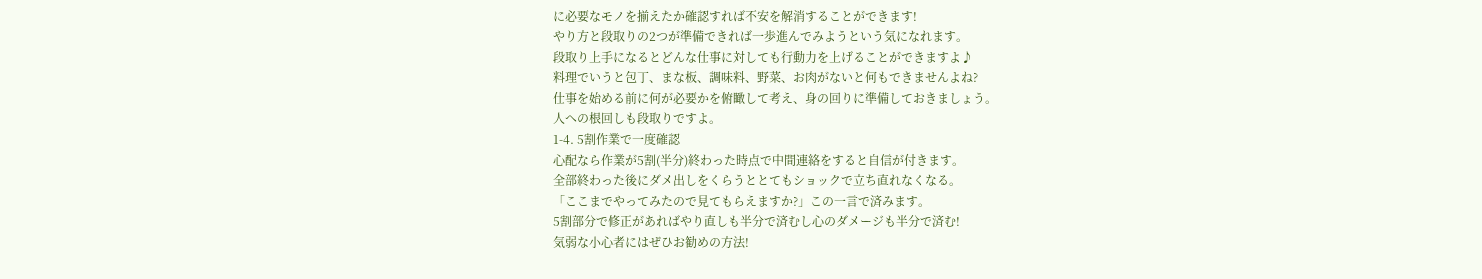に必要なモノを揃えたか確認すれば不安を解消することができます!
やり方と段取りの2つが準備できれば一歩進んでみようという気になれます。
段取り上手になるとどんな仕事に対しても行動力を上げることができますよ♪
料理でいうと包丁、まな板、調味料、野菜、お肉がないと何もできませんよね?
仕事を始める前に何が必要かを俯瞰して考え、身の回りに準備しておきましょう。
人への根回しも段取りですよ。
1-4. 5割作業で一度確認
心配なら作業が5割(半分)終わった時点で中間連絡をすると自信が付きます。
全部終わった後にダメ出しをくらうととてもショックで立ち直れなくなる。
「ここまでやってみたので見てもらえますか?」この一言で済みます。
5割部分で修正があればやり直しも半分で済むし心のダメージも半分で済む!
気弱な小心者にはぜひお勧めの方法!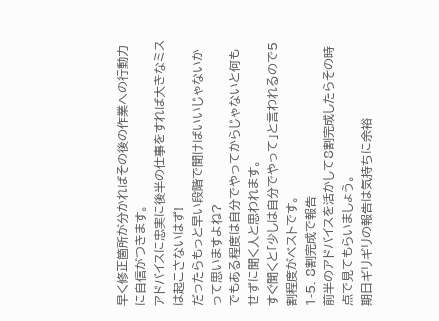早く修正箇所が分かればその後の作業への行動力に自信がつきます。
アドバイスに忠実に後半の仕事をすれば大きなミスは起こさないはず!
だったらもっと早い段階で聞けばいいじゃないかって思いますよね?
でもある程度は自分でやってからじゃないと何もせずに聞く人と思われます。
すぐ聞くと「少しは自分でやって」と言われるので5割程度がベストです。
1-5. 8割完成で報告
前半のアドバイスを活かして8割完成したらその時点で見てもらいましょう。
期日ギリギリの報告は気持ちに余裕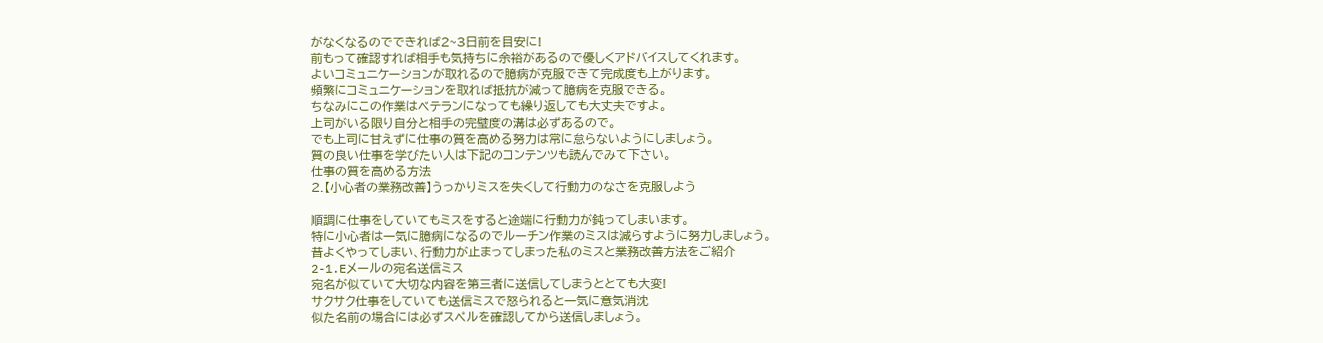がなくなるのでできれば2~3日前を目安に!
前もって確認すれば相手も気持ちに余裕があるので優しくアドバイスしてくれます。
よいコミュニケーションが取れるので臆病が克服できて完成度も上がります。
頻繁にコミュニケーションを取れば抵抗が減って臆病を克服できる。
ちなみにこの作業はベテランになっても繰り返しても大丈夫ですよ。
上司がいる限り自分と相手の完璧度の溝は必ずあるので。
でも上司に甘えずに仕事の質を高める努力は常に怠らないようにしましょう。
質の良い仕事を学びたい人は下記のコンテンツも読んでみて下さい。
仕事の質を高める方法
2.【小心者の業務改善】うっかりミスを失くして行動力のなさを克服しよう

順調に仕事をしていてもミスをすると途端に行動力が鈍ってしまいます。
特に小心者は一気に臆病になるのでルーチン作業のミスは減らすように努力しましょう。
昔よくやってしまい、行動力が止まってしまった私のミスと業務改善方法をご紹介
2-1.Eメールの宛名送信ミス
宛名が似ていて大切な内容を第三者に送信してしまうととても大変!
サクサク仕事をしていても送信ミスで怒られると一気に意気消沈
似た名前の場合には必ずスペルを確認してから送信しましょう。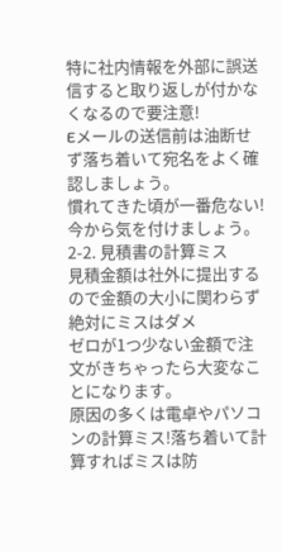特に社内情報を外部に誤送信すると取り返しが付かなくなるので要注意!
Eメールの送信前は油断せず落ち着いて宛名をよく確認しましょう。
慣れてきた頃が一番危ない!
今から気を付けましょう。
2-2. 見積書の計算ミス
見積金額は社外に提出するので金額の大小に関わらず絶対にミスはダメ
ゼロが1つ少ない金額で注文がきちゃったら大変なことになります。
原因の多くは電卓やパソコンの計算ミス!落ち着いて計算すればミスは防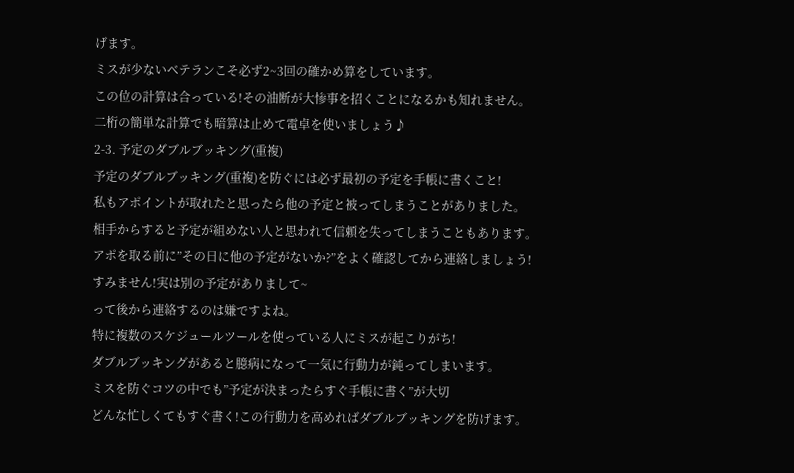げます。
ミスが少ないベテランこそ必ず2~3回の確かめ算をしています。
この位の計算は合っている!その油断が大惨事を招くことになるかも知れません。
二桁の簡単な計算でも暗算は止めて電卓を使いましょう♪
2-3. 予定のダブルブッキング(重複)
予定のダブルブッキング(重複)を防ぐには必ず最初の予定を手帳に書くこと!
私もアポイントが取れたと思ったら他の予定と被ってしまうことがありました。
相手からすると予定が組めない人と思われて信頼を失ってしまうこともあります。
アポを取る前に”その日に他の予定がないか?”をよく確認してから連絡しましょう!
すみません!実は別の予定がありまして~
って後から連絡するのは嫌ですよね。
特に複数のスケジュールツールを使っている人にミスが起こりがち!
ダブルブッキングがあると臆病になって一気に行動力が鈍ってしまいます。
ミスを防ぐコツの中でも”予定が決まったらすぐ手帳に書く”が大切
どんな忙しくてもすぐ書く!この行動力を高めればダブルブッキングを防げます。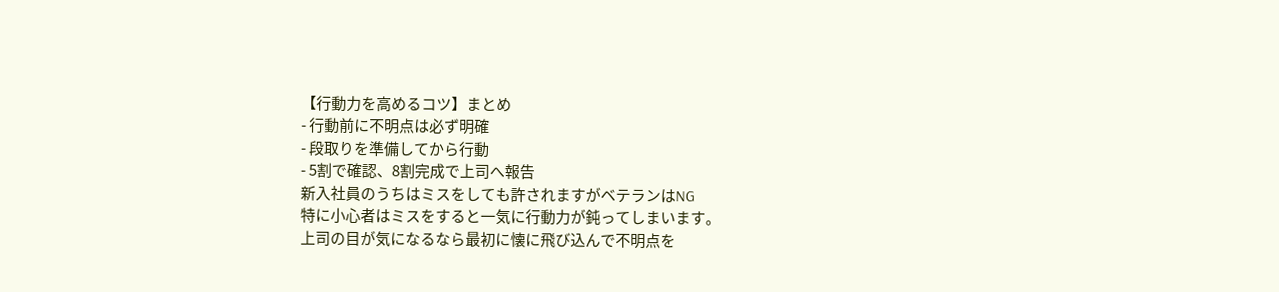【行動力を高めるコツ】まとめ
- 行動前に不明点は必ず明確
- 段取りを準備してから行動
- 5割で確認、8割完成で上司へ報告
新入社員のうちはミスをしても許されますがベテランはNG
特に小心者はミスをすると一気に行動力が鈍ってしまいます。
上司の目が気になるなら最初に懐に飛び込んで不明点を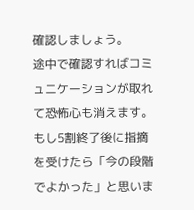確認しましょう。
途中で確認すればコミュニケーションが取れて恐怖心も消えます。
もし5割終了後に指摘を受けたら「今の段階でよかった」と思いま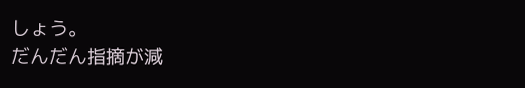しょう。
だんだん指摘が減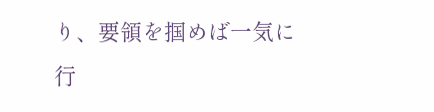り、要領を掴めば一気に行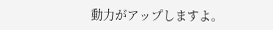動力がアップしますよ。